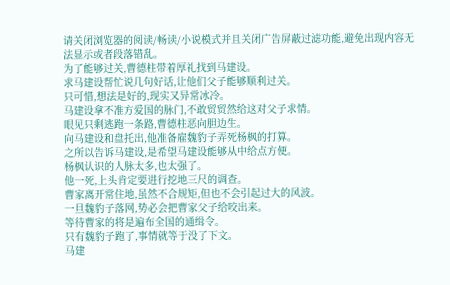请关闭浏览器的阅读/畅读/小说模式并且关闭广告屏蔽过滤功能,避免出现内容无法显示或者段落错乱。
为了能够过关,曹德柱带着厚礼找到马建设。
求马建设帮忙说几句好话,让他们父子能够顺利过关。
只可惜,想法是好的,现实又异常冰冷。
马建设拿不准方爱国的脉门,不敢贸贸然给这对父子求情。
眼见只剩逃跑一条路,曹德柱恶向胆边生。
向马建设和盘托出,他准备雇魏豹子弄死杨枫的打算。
之所以告诉马建设,是希望马建设能够从中给点方便。
杨枫认识的人脉太多,也太强了。
他一死,上头肯定要进行挖地三尺的调查。
曹家离开常住地,虽然不合规矩,但也不会引起过大的风波。
一旦魏豹子落网,势必会把曹家父子给咬出来。
等待曹家的将是遍布全国的通缉令。
只有魏豹子跑了,事情就等于没了下文。
马建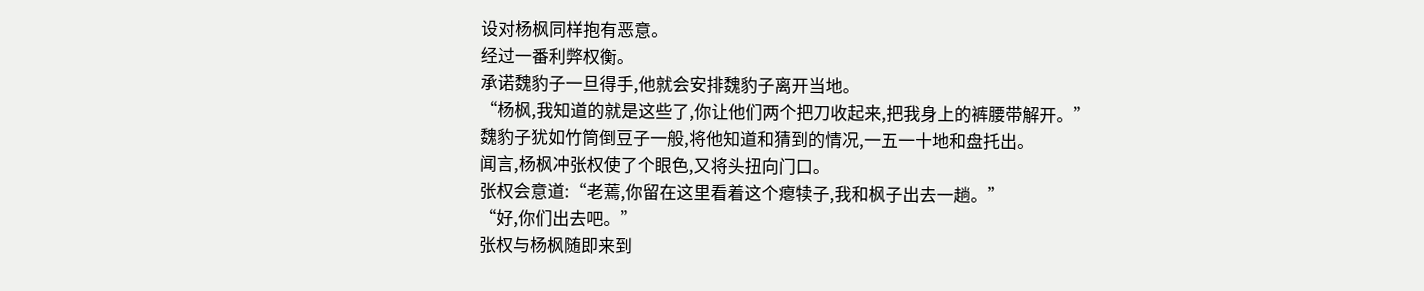设对杨枫同样抱有恶意。
经过一番利弊权衡。
承诺魏豹子一旦得手,他就会安排魏豹子离开当地。
“杨枫,我知道的就是这些了,你让他们两个把刀收起来,把我身上的裤腰带解开。”
魏豹子犹如竹筒倒豆子一般,将他知道和猜到的情况,一五一十地和盘托出。
闻言,杨枫冲张权使了个眼色,又将头扭向门口。
张权会意道:“老蔫,你留在这里看着这个瘪犊子,我和枫子出去一趟。”
“好,你们出去吧。”
张权与杨枫随即来到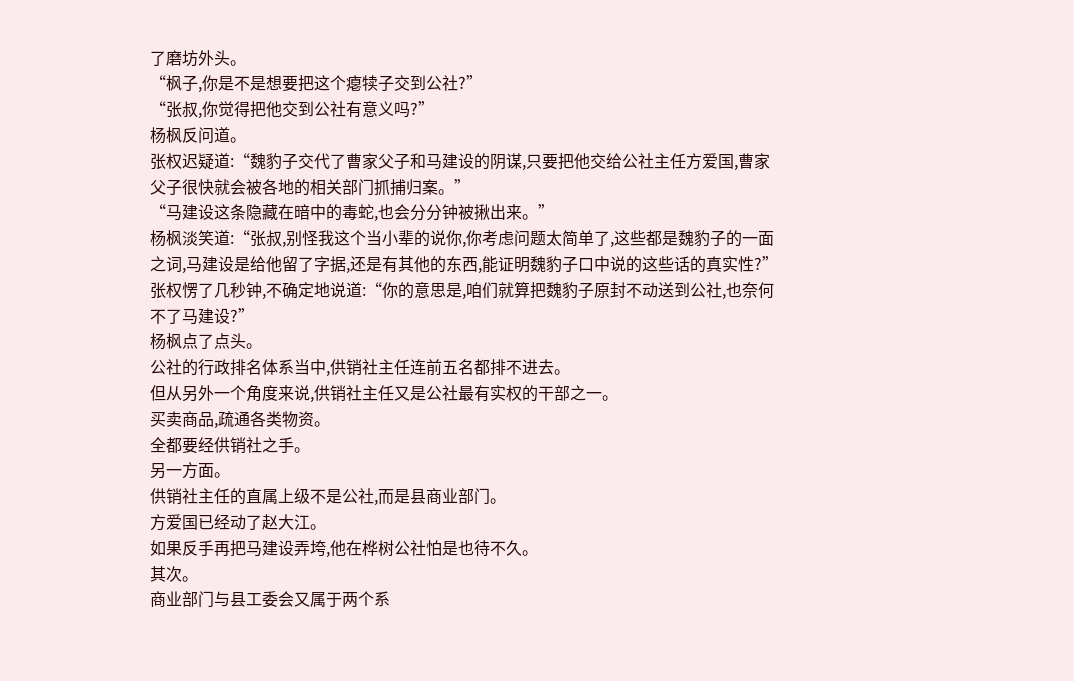了磨坊外头。
“枫子,你是不是想要把这个瘪犊子交到公社?”
“张叔,你觉得把他交到公社有意义吗?”
杨枫反问道。
张权迟疑道:“魏豹子交代了曹家父子和马建设的阴谋,只要把他交给公社主任方爱国,曹家父子很快就会被各地的相关部门抓捕归案。”
“马建设这条隐藏在暗中的毒蛇,也会分分钟被揪出来。”
杨枫淡笑道:“张叔,别怪我这个当小辈的说你,你考虑问题太简单了,这些都是魏豹子的一面之词,马建设是给他留了字据,还是有其他的东西,能证明魏豹子口中说的这些话的真实性?”
张权愣了几秒钟,不确定地说道:“你的意思是,咱们就算把魏豹子原封不动送到公社,也奈何不了马建设?”
杨枫点了点头。
公社的行政排名体系当中,供销社主任连前五名都排不进去。
但从另外一个角度来说,供销社主任又是公社最有实权的干部之一。
买卖商品,疏通各类物资。
全都要经供销社之手。
另一方面。
供销社主任的直属上级不是公社,而是县商业部门。
方爱国已经动了赵大江。
如果反手再把马建设弄垮,他在桦树公社怕是也待不久。
其次。
商业部门与县工委会又属于两个系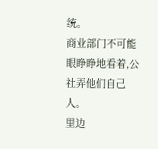统。
商业部门不可能眼睁睁地看着,公社弄他们自己人。
里边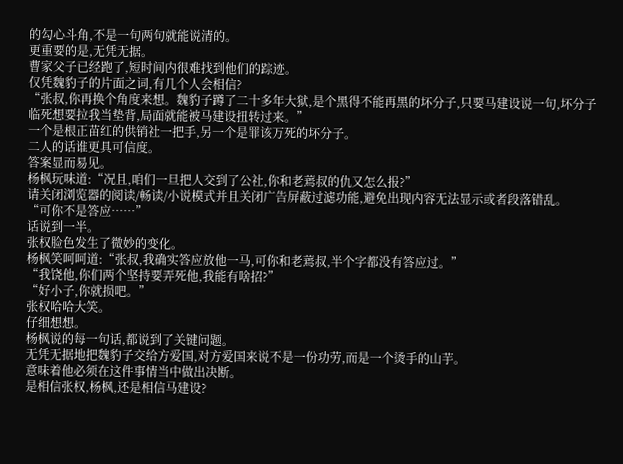的勾心斗角,不是一句两句就能说清的。
更重要的是,无凭无据。
曹家父子已经跑了,短时间内很难找到他们的踪迹。
仅凭魏豹子的片面之词,有几个人会相信?
“张叔,你再换个角度来想。魏豹子蹲了二十多年大狱,是个黑得不能再黑的坏分子,只要马建设说一句,坏分子临死想要拉我当垫背,局面就能被马建设扭转过来。”
一个是根正苗红的供销社一把手,另一个是罪该万死的坏分子。
二人的话谁更具可信度。
答案显而易见。
杨枫玩味道:“况且,咱们一旦把人交到了公社,你和老蔫叔的仇又怎么报?”
请关闭浏览器的阅读/畅读/小说模式并且关闭广告屏蔽过滤功能,避免出现内容无法显示或者段落错乱。
“可你不是答应……”
话说到一半。
张权脸色发生了微妙的变化。
杨枫笑呵呵道:“张叔,我确实答应放他一马,可你和老蔫叔,半个字都没有答应过。”
“我饶他,你们两个坚持要弄死他,我能有啥招?”
“好小子,你就损吧。”
张权哈哈大笑。
仔细想想。
杨枫说的每一句话,都说到了关键问题。
无凭无据地把魏豹子交给方爱国,对方爱国来说不是一份功劳,而是一个烫手的山芋。
意味着他必须在这件事情当中做出决断。
是相信张权,杨枫,还是相信马建设?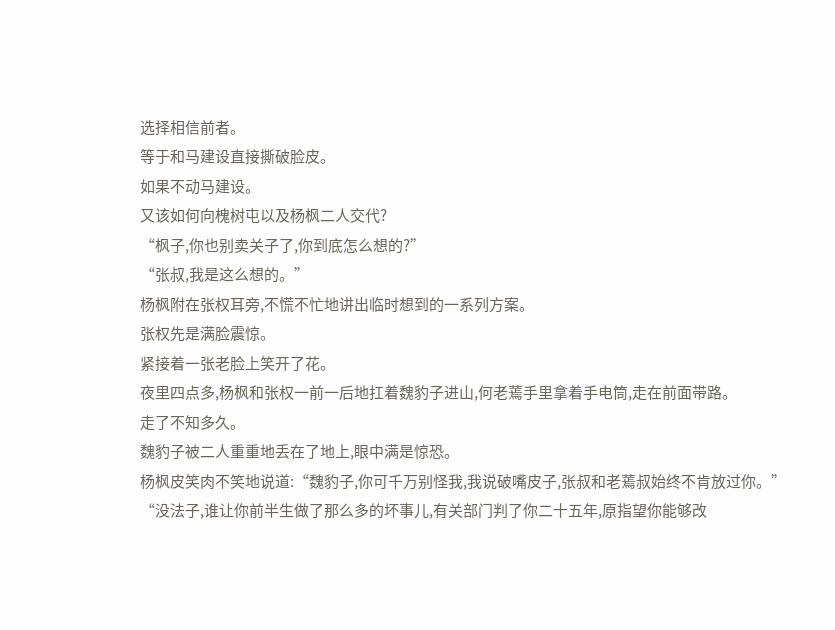选择相信前者。
等于和马建设直接撕破脸皮。
如果不动马建设。
又该如何向槐树屯以及杨枫二人交代?
“枫子,你也别卖关子了,你到底怎么想的?”
“张叔,我是这么想的。”
杨枫附在张权耳旁,不慌不忙地讲出临时想到的一系列方案。
张权先是满脸震惊。
紧接着一张老脸上笑开了花。
夜里四点多,杨枫和张权一前一后地扛着魏豹子进山,何老蔫手里拿着手电筒,走在前面带路。
走了不知多久。
魏豹子被二人重重地丢在了地上,眼中满是惊恐。
杨枫皮笑肉不笑地说道:“魏豹子,你可千万别怪我,我说破嘴皮子,张叔和老蔫叔始终不肯放过你。”
“没法子,谁让你前半生做了那么多的坏事儿,有关部门判了你二十五年,原指望你能够改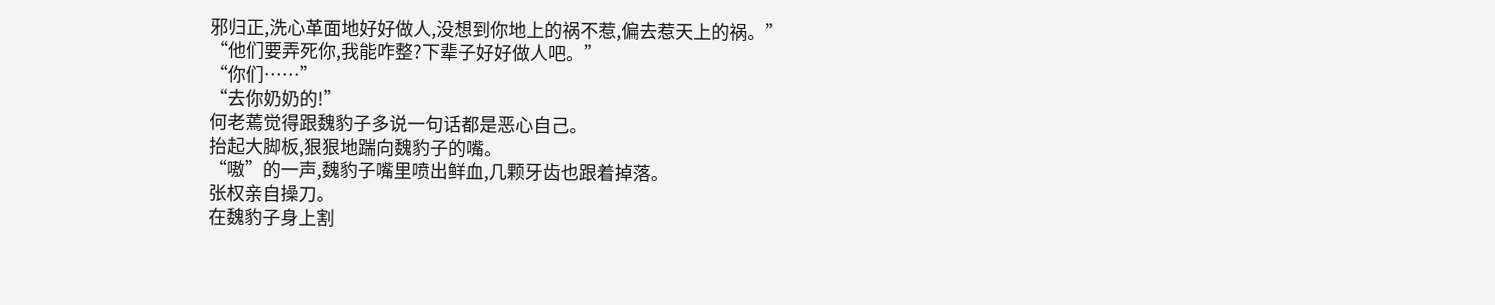邪归正,洗心革面地好好做人,没想到你地上的祸不惹,偏去惹天上的祸。”
“他们要弄死你,我能咋整?下辈子好好做人吧。”
“你们……”
“去你奶奶的!”
何老蔫觉得跟魏豹子多说一句话都是恶心自己。
抬起大脚板,狠狠地踹向魏豹子的嘴。
“嗷”的一声,魏豹子嘴里喷出鲜血,几颗牙齿也跟着掉落。
张权亲自操刀。
在魏豹子身上割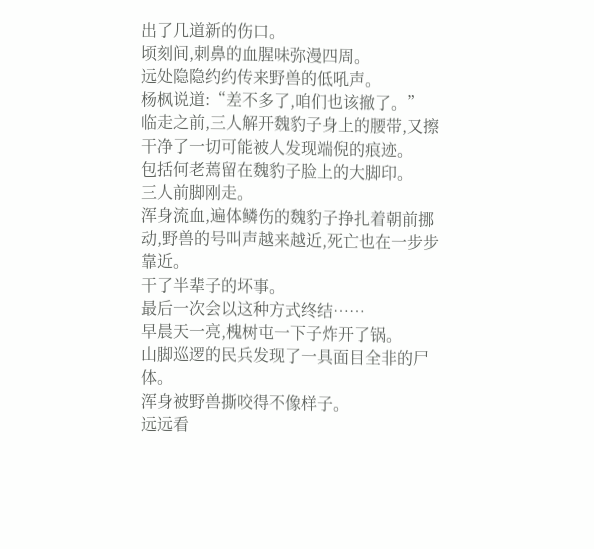出了几道新的伤口。
顷刻间,刺鼻的血腥味弥漫四周。
远处隐隐约约传来野兽的低吼声。
杨枫说道:“差不多了,咱们也该撤了。”
临走之前,三人解开魏豹子身上的腰带,又擦干净了一切可能被人发现端倪的痕迹。
包括何老蔫留在魏豹子脸上的大脚印。
三人前脚刚走。
浑身流血,遍体鳞伤的魏豹子挣扎着朝前挪动,野兽的号叫声越来越近,死亡也在一步步靠近。
干了半辈子的坏事。
最后一次会以这种方式终结……
早晨天一亮,槐树屯一下子炸开了锅。
山脚巡逻的民兵发现了一具面目全非的尸体。
浑身被野兽撕咬得不像样子。
远远看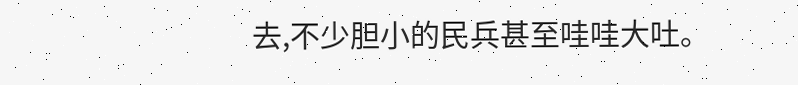去,不少胆小的民兵甚至哇哇大吐。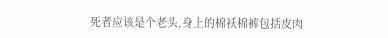死者应该是个老头,身上的棉袄棉裤包括皮肉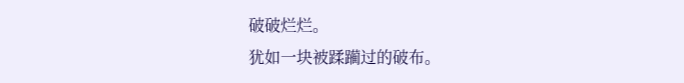破破烂烂。
犹如一块被蹂躏过的破布。